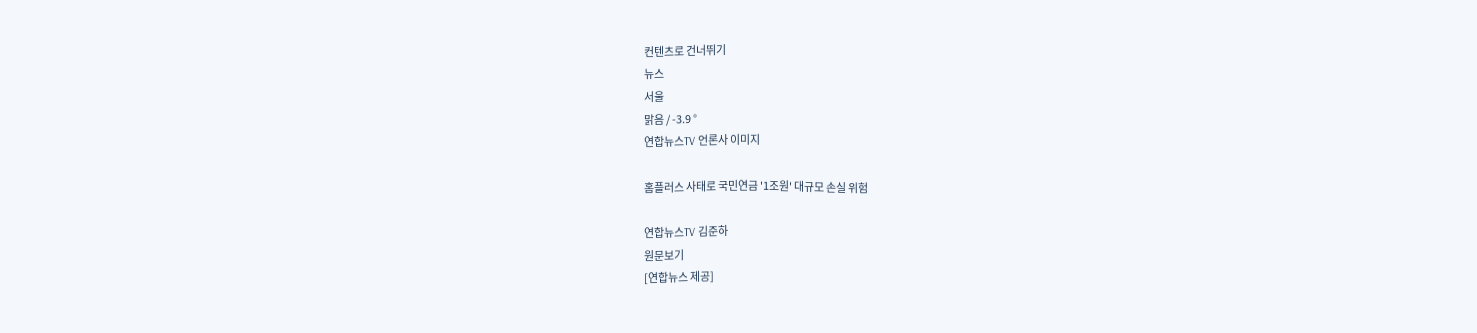컨텐츠로 건너뛰기
뉴스
서울
맑음 / -3.9 °
연합뉴스TV 언론사 이미지

홈플러스 사태로 국민연금 '1조원' 대규모 손실 위험

연합뉴스TV 김준하
원문보기
[연합뉴스 제공]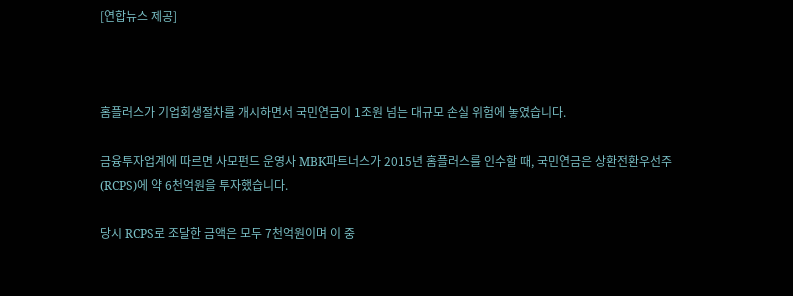[연합뉴스 제공]



홈플러스가 기업회생절차를 개시하면서 국민연금이 1조원 넘는 대규모 손실 위험에 놓였습니다.

금융투자업계에 따르면 사모펀드 운영사 MBK파트너스가 2015년 홈플러스를 인수할 때, 국민연금은 상환전환우선주(RCPS)에 약 6천억원을 투자했습니다.

당시 RCPS로 조달한 금액은 모두 7천억원이며 이 중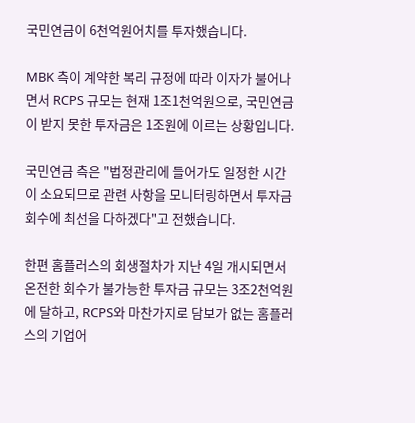국민연금이 6천억원어치를 투자했습니다.

MBK 측이 계약한 복리 규정에 따라 이자가 불어나면서 RCPS 규모는 현재 1조1천억원으로, 국민연금이 받지 못한 투자금은 1조원에 이르는 상황입니다.

국민연금 측은 "법정관리에 들어가도 일정한 시간이 소요되므로 관련 사항을 모니터링하면서 투자금 회수에 최선을 다하겠다"고 전했습니다.

한편 홈플러스의 회생절차가 지난 4일 개시되면서 온전한 회수가 불가능한 투자금 규모는 3조2천억원에 달하고, RCPS와 마찬가지로 담보가 없는 홈플러스의 기업어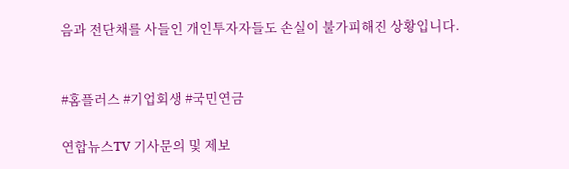음과 전단채를 사들인 개인투자자들도 손실이 불가피해진 상황입니다.


#홈플러스 #기업회생 #국민연금

연합뉴스TV 기사문의 및 제보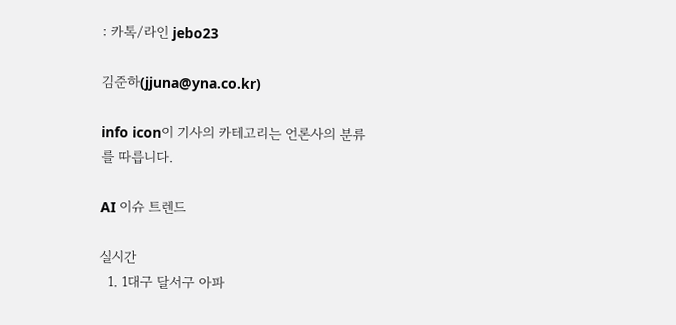: 카톡/라인 jebo23

김준하(jjuna@yna.co.kr)

info icon이 기사의 카테고리는 언론사의 분류를 따릅니다.

AI 이슈 트렌드

실시간
  1. 1대구 달서구 아파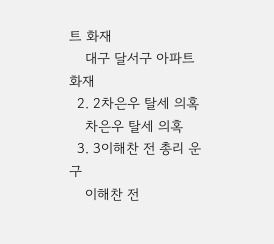트 화재
    대구 달서구 아파트 화재
  2. 2차은우 탈세 의혹
    차은우 탈세 의혹
  3. 3이해찬 전 총리 운구
    이해찬 전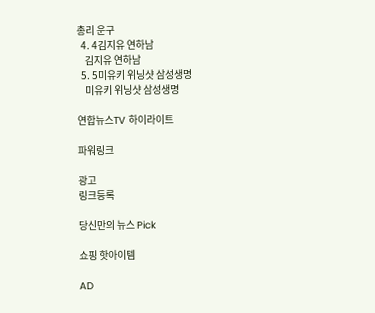총리 운구
  4. 4김지유 연하남
    김지유 연하남
  5. 5미유키 위닝샷 삼성생명
    미유키 위닝샷 삼성생명

연합뉴스TV 하이라이트

파워링크

광고
링크등록

당신만의 뉴스 Pick

쇼핑 핫아이템

AD